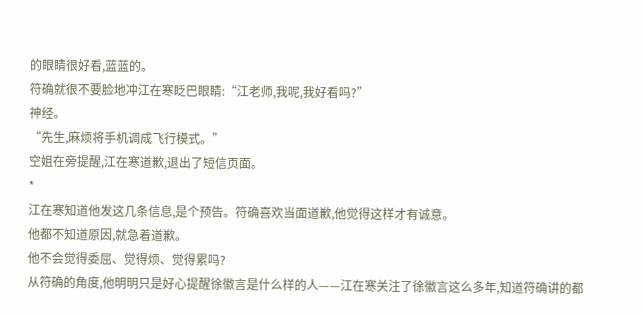的眼睛很好看,蓝蓝的。
符确就很不要脸地冲江在寒眨巴眼睛:“江老师,我呢,我好看吗?”
神经。
“先生,麻烦将手机调成飞行模式。”
空姐在旁提醒,江在寒道歉,退出了短信页面。
*
江在寒知道他发这几条信息,是个预告。符确喜欢当面道歉,他觉得这样才有诚意。
他都不知道原因,就急着道歉。
他不会觉得委屈、觉得烦、觉得累吗?
从符确的角度,他明明只是好心提醒徐徽言是什么样的人——江在寒关注了徐徽言这么多年,知道符确讲的都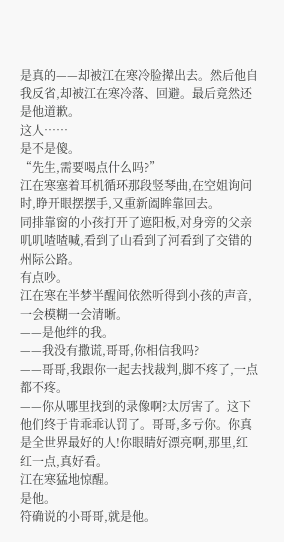是真的——却被江在寒冷脸撵出去。然后他自我反省,却被江在寒冷落、回避。最后竟然还是他道歉。
这人……
是不是傻。
“先生,需要喝点什么吗?”
江在寒塞着耳机循环那段竖琴曲,在空姐询问时,睁开眼摆摆手,又重新阖眸靠回去。
同排靠窗的小孩打开了遮阳板,对身旁的父亲叽叽喳喳喊,看到了山看到了河看到了交错的州际公路。
有点吵。
江在寒在半梦半醒间依然听得到小孩的声音,一会模糊一会清晰。
——是他绊的我。
——我没有撒谎,哥哥,你相信我吗?
——哥哥,我跟你一起去找裁判,脚不疼了,一点都不疼。
——你从哪里找到的录像啊?太厉害了。这下他们终于肯乖乖认罚了。哥哥,多亏你。你真是全世界最好的人!你眼睛好漂亮啊,那里,红红一点,真好看。
江在寒猛地惊醒。
是他。
符确说的小哥哥,就是他。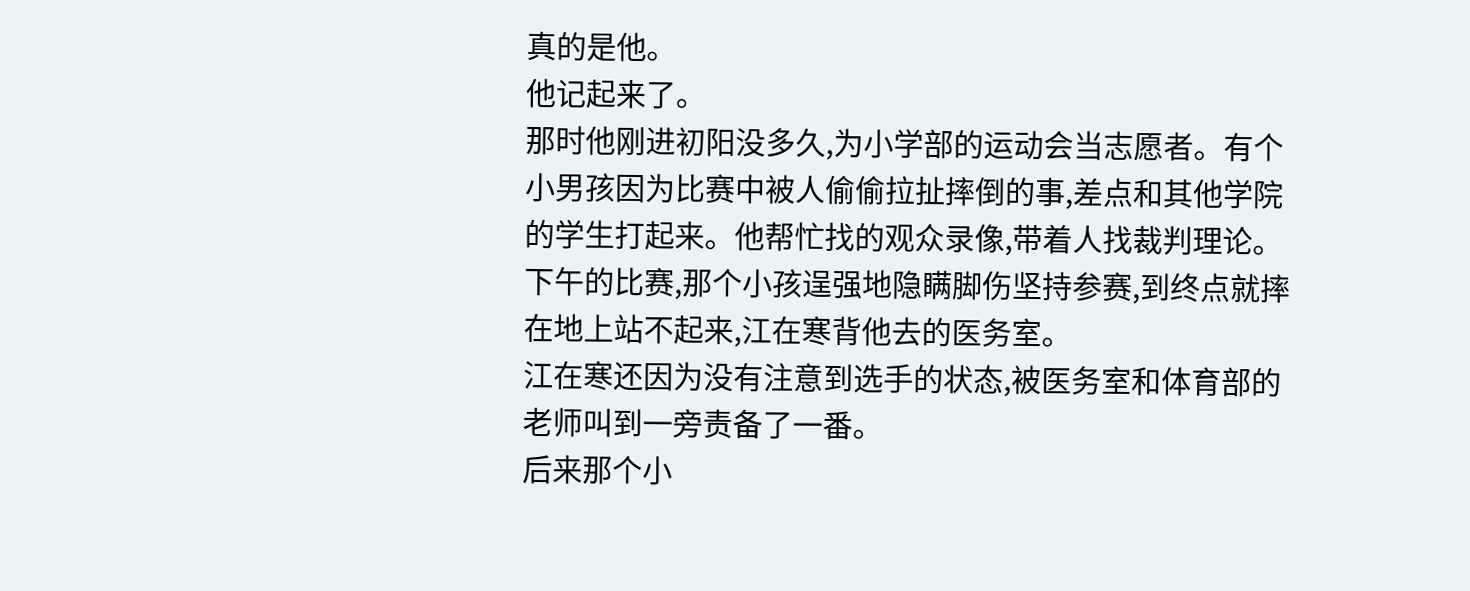真的是他。
他记起来了。
那时他刚进初阳没多久,为小学部的运动会当志愿者。有个小男孩因为比赛中被人偷偷拉扯摔倒的事,差点和其他学院的学生打起来。他帮忙找的观众录像,带着人找裁判理论。
下午的比赛,那个小孩逞强地隐瞒脚伤坚持参赛,到终点就摔在地上站不起来,江在寒背他去的医务室。
江在寒还因为没有注意到选手的状态,被医务室和体育部的老师叫到一旁责备了一番。
后来那个小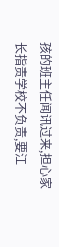孩的班主任闻讯过来,担心家长指责学校不负责,要江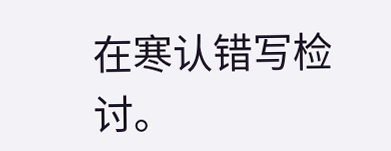在寒认错写检讨。